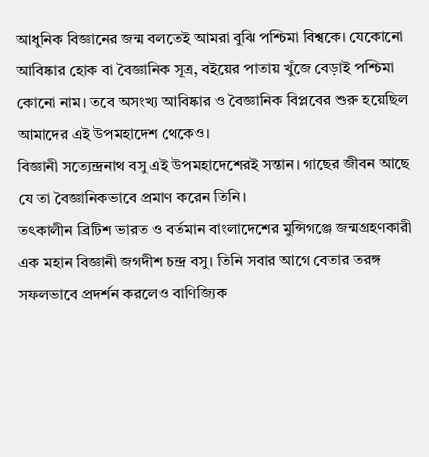আধুনিক বিজ্ঞানের জন্ম বলতেই আমরা বুঝি পশ্চিমা বিশ্বকে। যেকোনো আবিষ্কার হোক বা বৈজ্ঞানিক সূত্র, বইয়ের পাতায় খুঁজে বেড়াই পশ্চিমা কোনো নাম। তবে অসংখ্য আবিষ্কার ও বৈজ্ঞানিক বিপ্লবের শুরু হয়েছিল আমাদের এই উপমহাদেশ থেকেও।
বিজ্ঞানী সত্যেন্দ্রনাথ বসু এই উপমহাদেশেরই সন্তান। গাছের জীবন আছে যে তা বৈজ্ঞানিকভাবে প্রমাণ করেন তিনি।
তৎকালীন ব্রিটিশ ভারত ও বর্তমান বাংলাদেশের মুন্সিগঞ্জে জন্মগ্রহণকারী এক মহান বিজ্ঞানী জগদীশ চন্দ্র বসু। তিনি সবার আগে বেতার তরঙ্গ সফলভাবে প্রদর্শন করলেও বাণিজ্যিক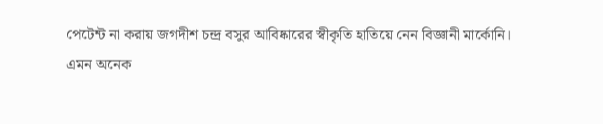পেটেন্ট না করায় জগদীশ চন্দ্র বসুর আবিষ্কারের স্বীকৃতি হাতিয়ে নেন বিজ্ঞানী মার্কোনি।
এমন অনেক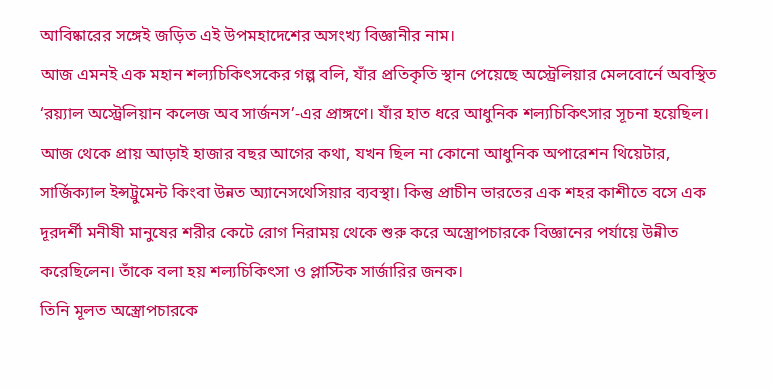আবিষ্কারের সঙ্গেই জড়িত এই উপমহাদেশের অসংখ্য বিজ্ঞানীর নাম।
আজ এমনই এক মহান শল্যচিকিৎসকের গল্প বলি, যাঁর প্রতিকৃতি স্থান পেয়েছে অস্ট্রেলিয়ার মেলবোর্নে অবস্থিত ‘রয়্যাল অস্ট্রেলিয়ান কলেজ অব সার্জনস’-এর প্রাঙ্গণে। যাঁর হাত ধরে আধুনিক শল্যচিকিৎসার সূচনা হয়েছিল।
আজ থেকে প্রায় আড়াই হাজার বছর আগের কথা, যখন ছিল না কোনো আধুনিক অপারেশন থিয়েটার, সার্জিক্যাল ইন্সট্রুমেন্ট কিংবা উন্নত অ্যানেসথেসিয়ার ব্যবস্থা। কিন্তু প্রাচীন ভারতের এক শহর কাশীতে বসে এক দূরদর্শী মনীষী মানুষের শরীর কেটে রোগ নিরাময় থেকে শুরু করে অস্ত্রোপচারকে বিজ্ঞানের পর্যায়ে উন্নীত করেছিলেন। তাঁকে বলা হয় শল্যচিকিৎসা ও প্লাস্টিক সার্জারির জনক।
তিনি মূলত অস্ত্রোপচারকে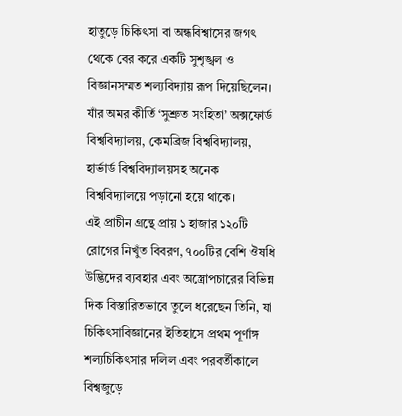হাতুড়ে চিকিৎসা বা অন্ধবিশ্বাসের জগৎ থেকে বের করে একটি সুশৃঙ্খল ও বিজ্ঞানসম্মত শল্যবিদ্যায় রূপ দিয়েছিলেন। যাঁর অমর কীর্তি ‘সুশ্রুত সংহিতা’ অক্সফোর্ড বিশ্ববিদ্যালয়, কেমব্রিজ বিশ্ববিদ্যালয়, হার্ভার্ড বিশ্ববিদ্যালয়সহ অনেক বিশ্ববিদ্যালয়ে পড়ানো হয়ে থাকে।
এই প্রাচীন গ্রন্থে প্রায় ১ হাজার ১২০টি রোগের নিখুঁত বিবরণ, ৭০০টির বেশি ঔষধি উদ্ভিদের ব্যবহার এবং অস্ত্রোপচারের বিভিন্ন দিক বিস্তারিতভাবে তুলে ধরেছেন তিনি, যা চিকিৎসাবিজ্ঞানের ইতিহাসে প্রথম পূর্ণাঙ্গ শল্যচিকিৎসার দলিল এবং পরবর্তীকালে বিশ্বজুড়ে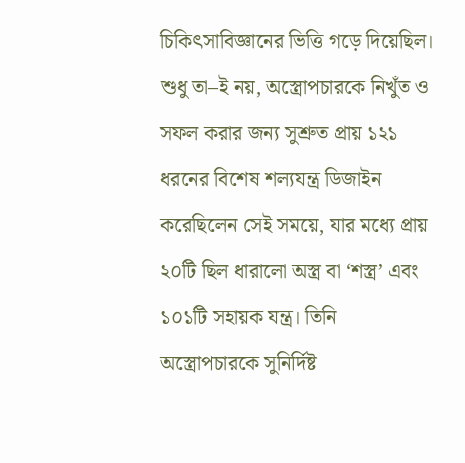চিকিৎসাবিজ্ঞানের ভিত্তি গড়ে দিয়েছিল।
শুধু তা–ই নয়, অস্ত্রোপচারকে নিখুঁত ও সফল করার জন্য সুশ্রুত প্রায় ১২১ ধরনের বিশেষ শল্যযন্ত্র ডিজাইন করেছিলেন সেই সময়ে, যার মধ্যে প্রায় ২০টি ছিল ধারালো অস্ত্র বা ‘শস্ত্র’ এবং ১০১টি সহায়ক যন্ত্র। তিনি অস্ত্রোপচারকে সুনির্দিষ্ট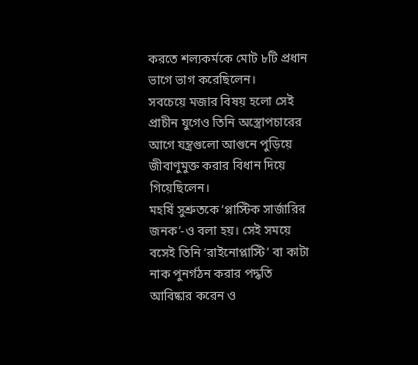করতে শল্যকর্মকে মোট ৮টি প্রধান ভাগে ভাগ করেছিলেন।
সবচেয়ে মজার বিষয় হলো সেই প্রাচীন যুগেও তিনি অস্ত্রোপচারের আগে যন্ত্রগুলো আগুনে পুড়িয়ে জীবাণুমুক্ত করার বিধান দিয়ে গিয়েছিলেন।
মহর্ষি সুশ্রুতকে ‘প্লাস্টিক সার্জারির জনক’-ও বলা হয়। সেই সময়ে বসেই তিনি ‘রাইনোপ্লাস্টি’ বা কাটা নাক পুনর্গঠন করার পদ্ধতি আবিষ্কার করেন ও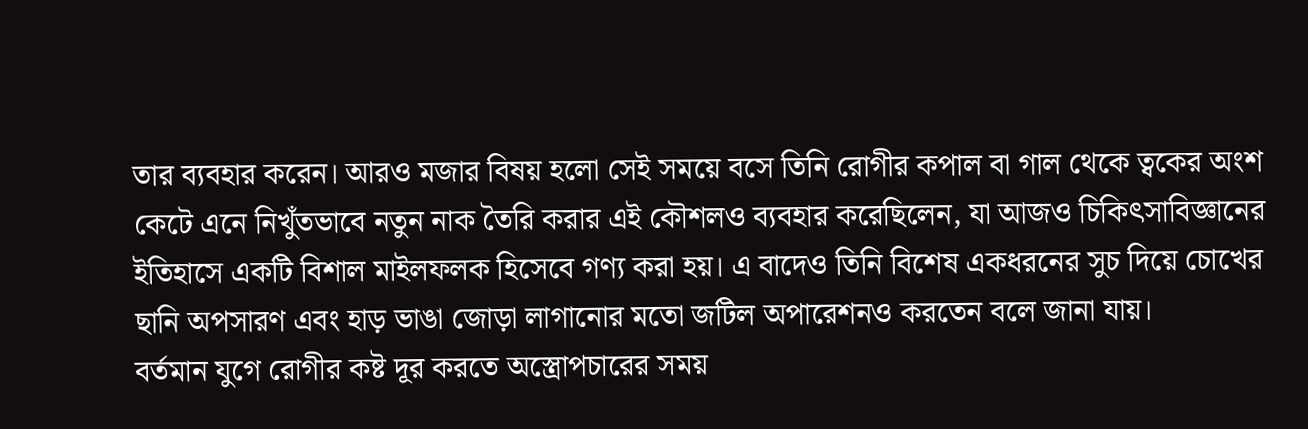তার ব্যবহার করেন। আরও মজার বিষয় হলো সেই সময়ে বসে তিনি রোগীর কপাল বা গাল থেকে ত্বকের অংশ কেটে এনে নিখুঁতভাবে নতুন নাক তৈরি করার এই কৌশলও ব্যবহার করেছিলেন, যা আজও চিকিৎসাবিজ্ঞানের ইতিহাসে একটি বিশাল মাইলফলক হিসেবে গণ্য করা হয়। এ বাদেও তিনি বিশেষ একধরনের সুচ দিয়ে চোখের ছানি অপসারণ এবং হাড় ভাঙা জোড়া লাগানোর মতো জটিল অপারেশনও করতেন বলে জানা যায়।
বর্তমান যুগে রোগীর কষ্ট দূর করতে অস্ত্রোপচারের সময়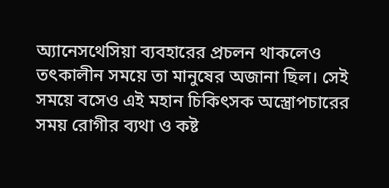অ্যানেসথেসিয়া ব্যবহারের প্রচলন থাকলেও তৎকালীন সময়ে তা মানুষের অজানা ছিল। সেই সময়ে বসেও এই মহান চিকিৎসক অস্ত্রোপচারের সময় রোগীর ব্যথা ও কষ্ট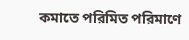কমাতে পরিমিত পরিমাণে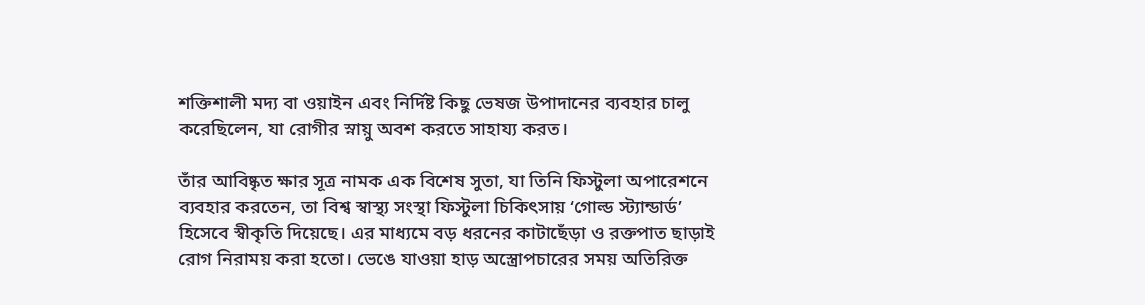শক্তিশালী মদ্য বা ওয়াইন এবং নির্দিষ্ট কিছু ভেষজ উপাদানের ব্যবহার চালু করেছিলেন, যা রোগীর স্নায়ু অবশ করতে সাহায্য করত।

তাঁর আবিষ্কৃত ক্ষার সূত্র নামক এক বিশেষ সুতা, যা তিনি ফিস্টুলা অপারেশনে ব্যবহার করতেন, তা বিশ্ব স্বাস্থ্য সংস্থা ফিস্টুলা চিকিৎসায় ‘গোল্ড স্ট্যান্ডার্ড’ হিসেবে স্বীকৃতি দিয়েছে। এর মাধ্যমে বড় ধরনের কাটাছেঁড়া ও রক্তপাত ছাড়াই রোগ নিরাময় করা হতো। ভেঙে যাওয়া হাড় অস্ত্রোপচারের সময় অতিরিক্ত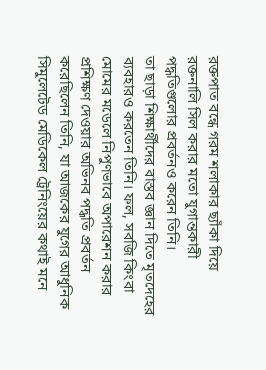রক্তপাত বন্ধে গরম শলাকার ছ্যাঁকা দিয়ে রক্তনালি সিল করার মতো যুগান্তকারী পদ্ধতিগুলোর প্রবর্তনও করেন তিনি।
তা ছাড়া শিক্ষার্থীদের বাস্তব জ্ঞান দিতে মৃতদেহের ব্যবহারও করতেন তিনি। ফল, সবজি কিংবা মোমের মডেলে নিপুণভাবে অপারেশন করার প্রশিক্ষণ দেওয়ার অভিনব পদ্ধতি প্রবর্তন করেছিলেন তিনি, যা আজকের যুগের আধুনিক সিমুলেটেড মেডিকেল ট্রেনিংয়ের কথাই মনে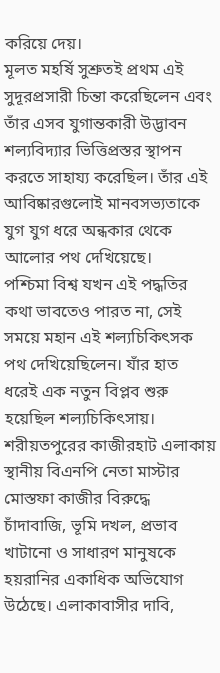করিয়ে দেয়।
মূলত মহর্ষি সুশ্রুতই প্রথম এই সুদূরপ্রসারী চিন্তা করেছিলেন এবং তাঁর এসব যুগান্তকারী উদ্ভাবন শল্যবিদ্যার ভিত্তিপ্রস্তর স্থাপন করতে সাহায্য করেছিল। তাঁর এই আবিষ্কারগুলোই মানবসভ্যতাকে যুগ যুগ ধরে অন্ধকার থেকে আলোর পথ দেখিয়েছে।
পশ্চিমা বিশ্ব যখন এই পদ্ধতির কথা ভাবতেও পারত না, সেই সময়ে মহান এই শল্যচিকিৎসক পথ দেখিয়েছিলেন। যাঁর হাত ধরেই এক নতুন বিপ্লব শুরু হয়েছিল শল্যচিকিৎসায়।
শরীয়তপুরের কাজীরহাট এলাকায় স্থানীয় বিএনপি নেতা মাস্টার মোস্তফা কাজীর বিরুদ্ধে চাঁদাবাজি, ভূমি দখল, প্রভাব খাটানো ও সাধারণ মানুষকে হয়রানির একাধিক অভিযোগ উঠেছে। এলাকাবাসীর দাবি,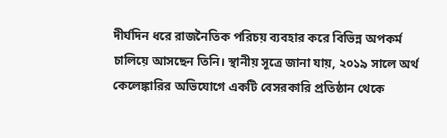দীর্ঘদিন ধরে রাজনৈতিক পরিচয় ব্যবহার করে বিভিন্ন অপকর্ম চালিয়ে আসছেন তিনি। স্থানীয় সূত্রে জানা যায়, ২০১৯ সালে অর্থ কেলেঙ্কারির অভিযোগে একটি বেসরকারি প্রতিষ্ঠান থেকে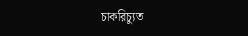চাকরিচ্যুত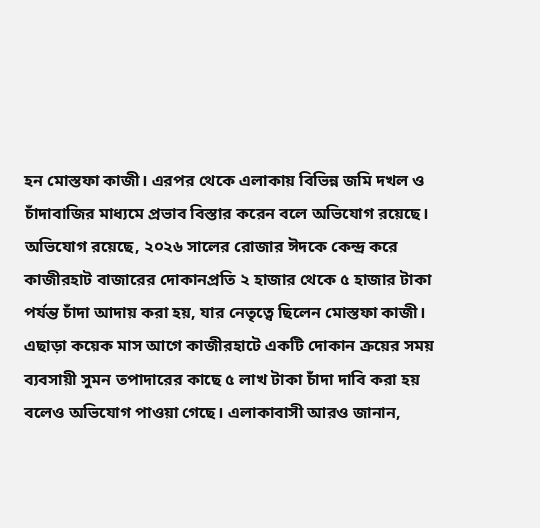হন মোস্তফা কাজী। এরপর থেকে এলাকায় বিভিন্ন জমি দখল ও চাঁদাবাজির মাধ্যমে প্রভাব বিস্তার করেন বলে অভিযোগ রয়েছে। অভিযোগ রয়েছে, ২০২৬ সালের রোজার ঈদকে কেন্দ্র করে কাজীরহাট বাজারের দোকানপ্রতি ২ হাজার থেকে ৫ হাজার টাকা পর্যন্ত চাঁদা আদায় করা হয়, যার নেতৃত্বে ছিলেন মোস্তফা কাজী। এছাড়া কয়েক মাস আগে কাজীরহাটে একটি দোকান ক্রয়ের সময় ব্যবসায়ী সুমন তপাদারের কাছে ৫ লাখ টাকা চাঁদা দাবি করা হয় বলেও অভিযোগ পাওয়া গেছে। এলাকাবাসী আরও জানান,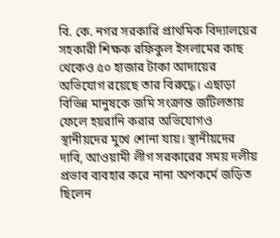বি. কে. নগর সরকারি প্রাথমিক বিদ্যালয়ের সহকারী শিক্ষক রফিকুল ইসলামের কাছ থেকেও ৫০ হাজার টাকা আদায়ের অভিযোগ রয়েছে তার বিরুদ্ধে। এছাড়া বিভিন্ন মানুষকে জমি সংক্রান্ত জটিলতায় ফেলে হয়রানি করার অভিযোগও স্থানীয়দের মুখে শোনা যায়। স্থানীয়দের দাবি, আওয়ামী লীগ সরকারের সময় দলীয় প্রভাব ব্যবহার করে নানা অপকর্মে জড়িত ছিলেন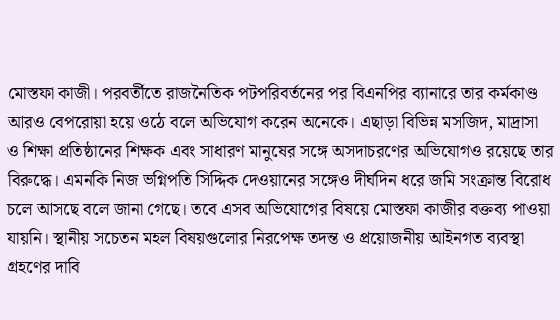মোস্তফা কাজী। পরবর্তীতে রাজনৈতিক পটপরিবর্তনের পর বিএনপির ব্যানারে তার কর্মকাণ্ড আরও বেপরোয়া হয়ে ওঠে বলে অভিযোগ করেন অনেকে। এছাড়া বিভিন্ন মসজিদ, মাদ্রাসা ও শিক্ষা প্রতিষ্ঠানের শিক্ষক এবং সাধারণ মানুষের সঙ্গে অসদাচরণের অভিযোগও রয়েছে তার বিরুদ্ধে। এমনকি নিজ ভগ্নিপতি সিদ্দিক দেওয়ানের সঙ্গেও দীর্ঘদিন ধরে জমি সংক্রান্ত বিরোধ চলে আসছে বলে জানা গেছে। তবে এসব অভিযোগের বিষয়ে মোস্তফা কাজীর বক্তব্য পাওয়া যায়নি। স্থানীয় সচেতন মহল বিষয়গুলোর নিরপেক্ষ তদন্ত ও প্রয়োজনীয় আইনগত ব্যবস্থা গ্রহণের দাবি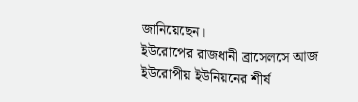জানিয়েছেন।
ইউরোপের রাজধানী ব্রাসেলসে আজ ইউরোপীয় ইউনিয়নের শীর্ষ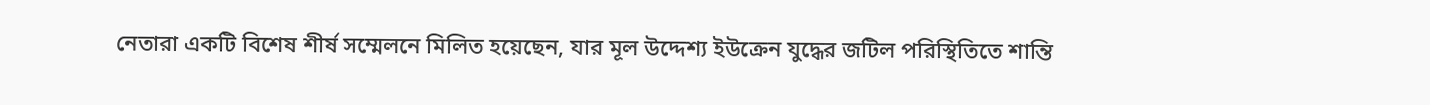নেতারা একটি বিশেষ শীর্ষ সম্মেলনে মিলিত হয়েছেন, যার মূল উদ্দেশ্য ইউক্রেন যুদ্ধের জটিল পরিস্থিতিতে শান্তি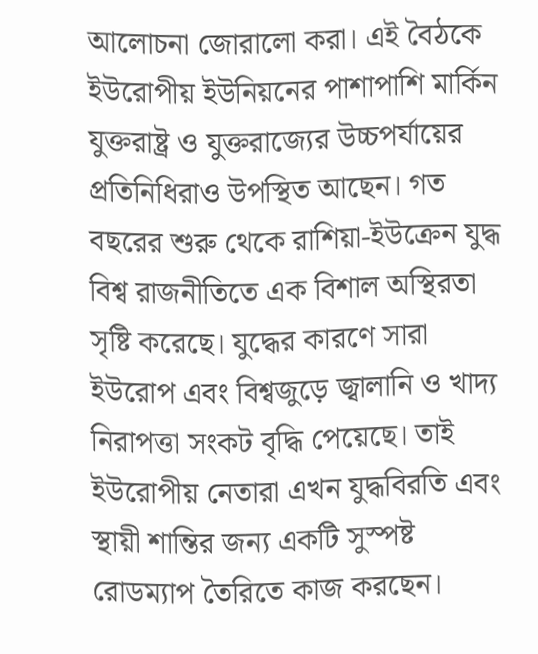আলোচনা জোরালো করা। এই বৈঠকে ইউরোপীয় ইউনিয়নের পাশাপাশি মার্কিন যুক্তরাষ্ট্র ও যুক্তরাজ্যের উচ্চপর্যায়ের প্রতিনিধিরাও উপস্থিত আছেন। গত বছরের শুরু থেকে রাশিয়া-ইউক্রেন যুদ্ধ বিশ্ব রাজনীতিতে এক বিশাল অস্থিরতা সৃষ্টি করেছে। যুদ্ধের কারণে সারা ইউরোপ এবং বিশ্বজুড়ে জ্বালানি ও খাদ্য নিরাপত্তা সংকট বৃদ্ধি পেয়েছে। তাই ইউরোপীয় নেতারা এখন যুদ্ধবিরতি এবং স্থায়ী শান্তির জন্য একটি সুস্পষ্ট রোডম্যাপ তৈরিতে কাজ করছেন।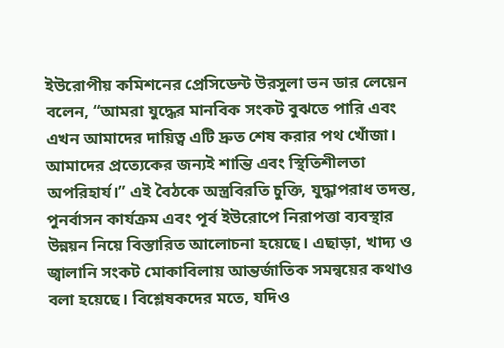ইউরোপীয় কমিশনের প্রেসিডেন্ট উরসুলা ভন ডার লেয়েন বলেন, “আমরা যুদ্ধের মানবিক সংকট বুঝতে পারি এবং এখন আমাদের দায়িত্ব এটি দ্রুত শেষ করার পথ খোঁজা। আমাদের প্রত্যেকের জন্যই শান্তি এবং স্থিতিশীলতা অপরিহার্য।” এই বৈঠকে অস্ত্রবিরতি চুক্তি, যুদ্ধাপরাধ তদন্ত, পুনর্বাসন কার্যক্রম এবং পূর্ব ইউরোপে নিরাপত্তা ব্যবস্থার উন্নয়ন নিয়ে বিস্তারিত আলোচনা হয়েছে। এছাড়া, খাদ্য ও জ্বালানি সংকট মোকাবিলায় আন্তর্জাতিক সমন্বয়ের কথাও বলা হয়েছে। বিশ্লেষকদের মতে, যদিও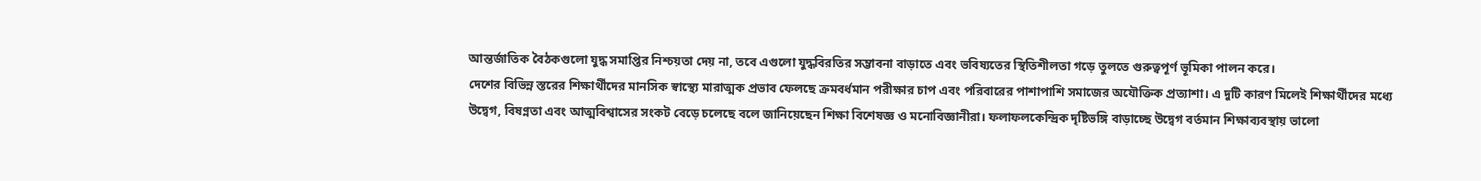আন্তর্জাতিক বৈঠকগুলো যুদ্ধ সমাপ্তির নিশ্চয়তা দেয় না, তবে এগুলো যুদ্ধবিরতির সম্ভাবনা বাড়াতে এবং ভবিষ্যতের স্থিতিশীলতা গড়ে তুলতে গুরুত্বপূর্ণ ভূমিকা পালন করে।
দেশের বিভিন্ন স্তরের শিক্ষার্থীদের মানসিক স্বাস্থ্যে মারাত্মক প্রভাব ফেলছে ক্রমবর্ধমান পরীক্ষার চাপ এবং পরিবারের পাশাপাশি সমাজের অযৌক্তিক প্রত্যাশা। এ দুটি কারণ মিলেই শিক্ষার্থীদের মধ্যে উদ্বেগ, বিষণ্নতা এবং আত্মবিশ্বাসের সংকট বেড়ে চলেছে বলে জানিয়েছেন শিক্ষা বিশেষজ্ঞ ও মনোবিজ্ঞানীরা। ফলাফলকেন্দ্রিক দৃষ্টিভঙ্গি বাড়াচ্ছে উদ্বেগ বর্তমান শিক্ষাব্যবস্থায় ভালো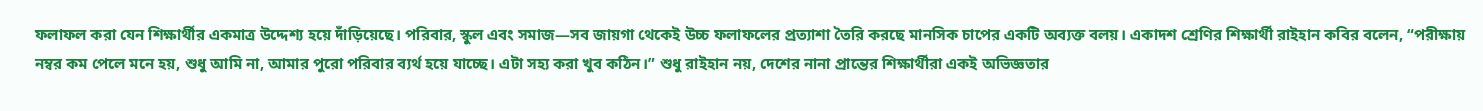ফলাফল করা যেন শিক্ষার্থীর একমাত্র উদ্দেশ্য হয়ে দাঁড়িয়েছে। পরিবার, স্কুল এবং সমাজ—সব জায়গা থেকেই উচ্চ ফলাফলের প্রত্যাশা তৈরি করছে মানসিক চাপের একটি অব্যক্ত বলয়। একাদশ শ্রেণির শিক্ষার্থী রাইহান কবির বলেন, “পরীক্ষায় নম্বর কম পেলে মনে হয়, শুধু আমি না, আমার পুরো পরিবার ব্যর্থ হয়ে যাচ্ছে। এটা সহ্য করা খুব কঠিন।” শুধু রাইহান নয়, দেশের নানা প্রান্তের শিক্ষার্থীরা একই অভিজ্ঞতার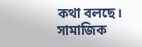কথা বলছে। সামাজিক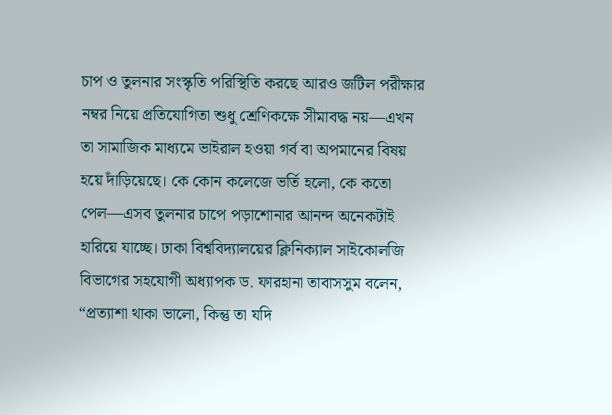চাপ ও তুলনার সংস্কৃতি পরিস্থিতি করছে আরও জটিল পরীক্ষার নম্বর নিয়ে প্রতিযোগিতা শুধু শ্রেণিকক্ষে সীমাবদ্ধ নয়—এখন তা সামাজিক মাধ্যমে ভাইরাল হওয়া গর্ব বা অপমানের বিষয় হয়ে দাঁড়িয়েছে। কে কোন কলেজে ভর্তি হলো, কে কতো পেল—এসব তুলনার চাপে পড়াশোনার আনন্দ অনেকটাই হারিয়ে যাচ্ছে। ঢাকা বিশ্ববিদ্যালয়ের ক্লিনিক্যাল সাইকোলজি বিভাগের সহযোগী অধ্যাপক ড. ফারহানা তাবাসসুম বলেন, “প্রত্যাশা থাকা ভালো, কিন্তু তা যদি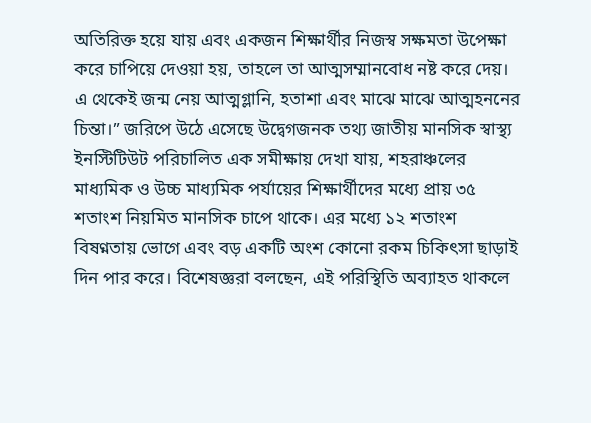অতিরিক্ত হয়ে যায় এবং একজন শিক্ষার্থীর নিজস্ব সক্ষমতা উপেক্ষা করে চাপিয়ে দেওয়া হয়, তাহলে তা আত্মসম্মানবোধ নষ্ট করে দেয়। এ থেকেই জন্ম নেয় আত্মগ্লানি, হতাশা এবং মাঝে মাঝে আত্মহননের চিন্তা।” জরিপে উঠে এসেছে উদ্বেগজনক তথ্য জাতীয় মানসিক স্বাস্থ্য ইনস্টিটিউট পরিচালিত এক সমীক্ষায় দেখা যায়, শহরাঞ্চলের মাধ্যমিক ও উচ্চ মাধ্যমিক পর্যায়ের শিক্ষার্থীদের মধ্যে প্রায় ৩৫ শতাংশ নিয়মিত মানসিক চাপে থাকে। এর মধ্যে ১২ শতাংশ বিষণ্নতায় ভোগে এবং বড় একটি অংশ কোনো রকম চিকিৎসা ছাড়াই দিন পার করে। বিশেষজ্ঞরা বলছেন, এই পরিস্থিতি অব্যাহত থাকলে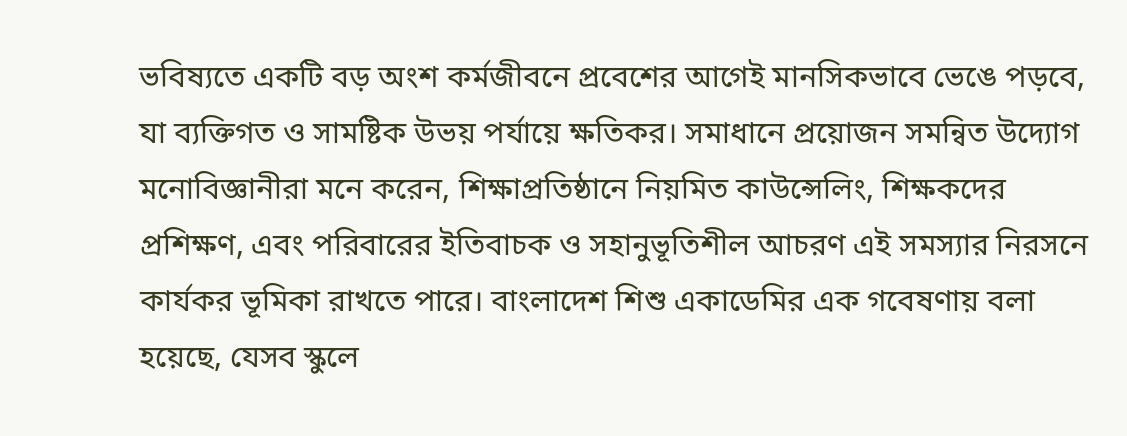ভবিষ্যতে একটি বড় অংশ কর্মজীবনে প্রবেশের আগেই মানসিকভাবে ভেঙে পড়বে, যা ব্যক্তিগত ও সামষ্টিক উভয় পর্যায়ে ক্ষতিকর। সমাধানে প্রয়োজন সমন্বিত উদ্যোগ মনোবিজ্ঞানীরা মনে করেন, শিক্ষাপ্রতিষ্ঠানে নিয়মিত কাউন্সেলিং, শিক্ষকদের প্রশিক্ষণ, এবং পরিবারের ইতিবাচক ও সহানুভূতিশীল আচরণ এই সমস্যার নিরসনে কার্যকর ভূমিকা রাখতে পারে। বাংলাদেশ শিশু একাডেমির এক গবেষণায় বলা হয়েছে, যেসব স্কুলে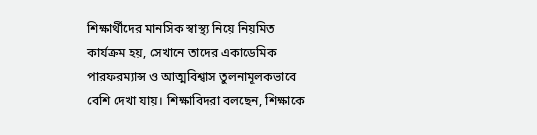শিক্ষার্থীদের মানসিক স্বাস্থ্য নিয়ে নিয়মিত কার্যক্রম হয়, সেখানে তাদের একাডেমিক পারফরম্যান্স ও আত্মবিশ্বাস তুলনামূলকভাবে বেশি দেখা যায়। শিক্ষাবিদরা বলছেন, শিক্ষাকে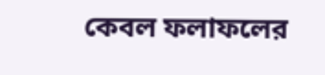কেবল ফলাফলের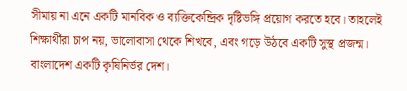সীমায় না এনে একটি মানবিক ও ব্যক্তিকেন্দ্রিক দৃষ্টিভঙ্গি প্রয়োগ করতে হবে। তাহলেই শিক্ষার্থীরা চাপ নয়, ভালোবাসা থেকে শিখবে, এবং গড়ে উঠবে একটি সুস্থ প্রজন্ম।
বাংলাদেশ একটি কৃষিনির্ভর দেশ।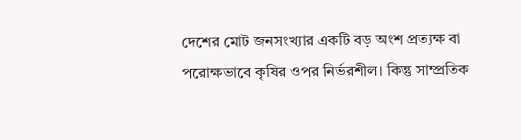দেশের মোট জনসংখ্যার একটি বড় অংশ প্রত্যক্ষ বা পরোক্ষভাবে কৃষির ওপর নির্ভরশীল। কিন্তু সাম্প্রতিক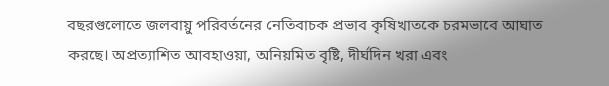বছরগুলোতে জলবায়ু পরিবর্তনের নেতিবাচক প্রভাব কৃষিখাতকে চরমভাবে আঘাত করছে। অপ্রত্যাশিত আবহাওয়া, অনিয়মিত বৃষ্টি, দীর্ঘদিন খরা এবং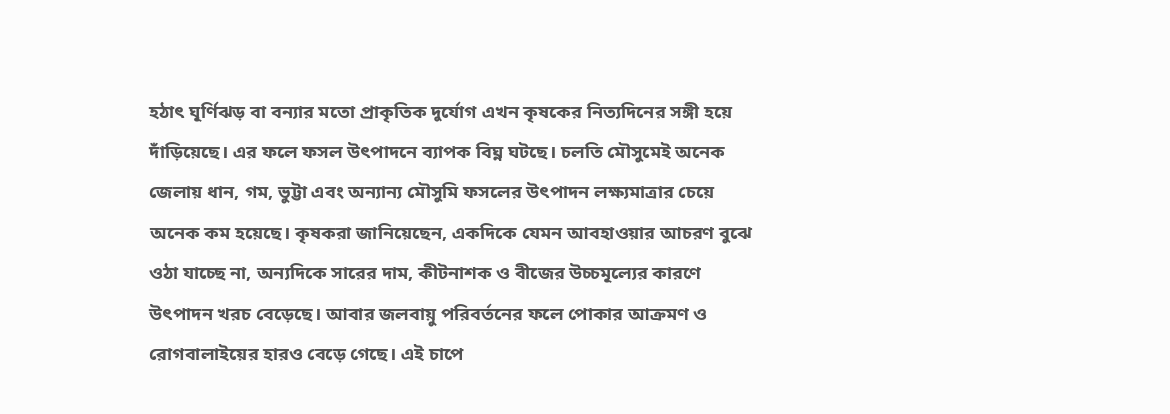হঠাৎ ঘূর্ণিঝড় বা বন্যার মতো প্রাকৃতিক দুর্যোগ এখন কৃষকের নিত্যদিনের সঙ্গী হয়ে দাঁড়িয়েছে। এর ফলে ফসল উৎপাদনে ব্যাপক বিঘ্ন ঘটছে। চলতি মৌসুমেই অনেক জেলায় ধান, গম, ভুট্টা এবং অন্যান্য মৌসুমি ফসলের উৎপাদন লক্ষ্যমাত্রার চেয়ে অনেক কম হয়েছে। কৃষকরা জানিয়েছেন, একদিকে যেমন আবহাওয়ার আচরণ বুঝে ওঠা যাচ্ছে না, অন্যদিকে সারের দাম, কীটনাশক ও বীজের উচ্চমূল্যের কারণে উৎপাদন খরচ বেড়েছে। আবার জলবায়ু পরিবর্তনের ফলে পোকার আক্রমণ ও রোগবালাইয়ের হারও বেড়ে গেছে। এই চাপে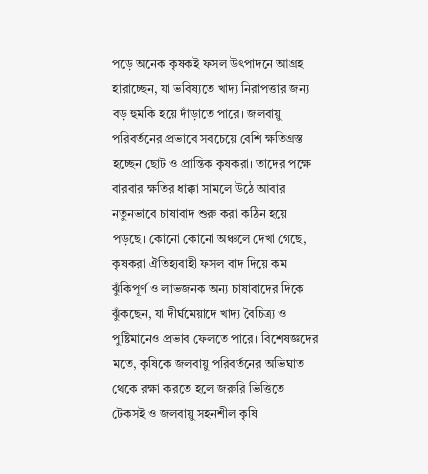পড়ে অনেক কৃষকই ফসল উৎপাদনে আগ্রহ হারাচ্ছেন, যা ভবিষ্যতে খাদ্য নিরাপত্তার জন্য বড় হুমকি হয়ে দাঁড়াতে পারে। জলবায়ু পরিবর্তনের প্রভাবে সবচেয়ে বেশি ক্ষতিগ্রস্ত হচ্ছেন ছোট ও প্রান্তিক কৃষকরা। তাদের পক্ষে বারবার ক্ষতির ধাক্কা সামলে উঠে আবার নতুনভাবে চাষাবাদ শুরু করা কঠিন হয়ে পড়ছে। কোনো কোনো অঞ্চলে দেখা গেছে, কৃষকরা ঐতিহ্যবাহী ফসল বাদ দিয়ে কম ঝুঁকিপূর্ণ ও লাভজনক অন্য চাষাবাদের দিকে ঝুঁকছেন, যা দীর্ঘমেয়াদে খাদ্য বৈচিত্র্য ও পুষ্টিমানেও প্রভাব ফেলতে পারে। বিশেষজ্ঞদের মতে, কৃষিকে জলবায়ু পরিবর্তনের অভিঘাত থেকে রক্ষা করতে হলে জরুরি ভিত্তিতে টেকসই ও জলবায়ু সহনশীল কৃষি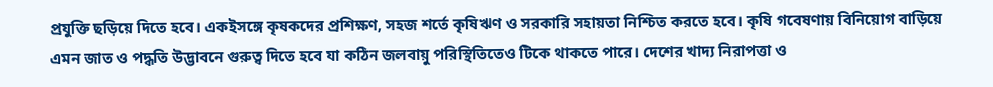প্রযুক্তি ছড়িয়ে দিতে হবে। একইসঙ্গে কৃষকদের প্রশিক্ষণ, সহজ শর্তে কৃষিঋণ ও সরকারি সহায়তা নিশ্চিত করতে হবে। কৃষি গবেষণায় বিনিয়োগ বাড়িয়ে এমন জাত ও পদ্ধতি উদ্ভাবনে গুরুত্ব দিতে হবে যা কঠিন জলবায়ু পরিস্থিতিতেও টিকে থাকতে পারে। দেশের খাদ্য নিরাপত্তা ও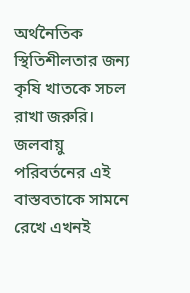অর্থনৈতিক স্থিতিশীলতার জন্য কৃষি খাতকে সচল রাখা জরুরি। জলবায়ু পরিবর্তনের এই বাস্তবতাকে সামনে রেখে এখনই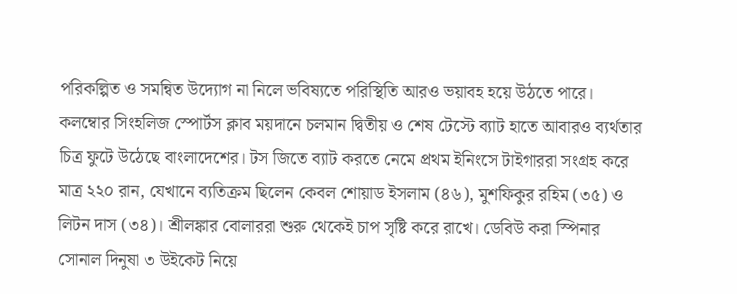পরিকল্পিত ও সমন্বিত উদ্যোগ না নিলে ভবিষ্যতে পরিস্থিতি আরও ভয়াবহ হয়ে উঠতে পারে।
কলম্বোর সিংহলিজ স্পোর্টস ক্লাব ময়দানে চলমান দ্বিতীয় ও শেষ টেস্টে ব্যাট হাতে আবারও ব্যর্থতার চিত্র ফুটে উঠেছে বাংলাদেশের। টস জিতে ব্যাট করতে নেমে প্রথম ইনিংসে টাইগাররা সংগ্রহ করে মাত্র ২২০ রান, যেখানে ব্যতিক্রম ছিলেন কেবল শোয়াড ইসলাম (৪৬), মুশফিকুর রহিম (৩৫) ও লিটন দাস (৩৪)। শ্রীলঙ্কার বোলাররা শুরু থেকেই চাপ সৃষ্টি করে রাখে। ডেবিউ করা স্পিনার সোনাল দিনুষা ৩ উইকেট নিয়ে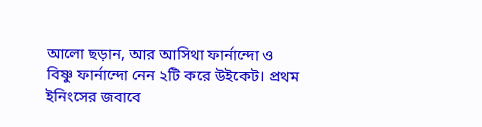আলো ছড়ান, আর আসিথা ফার্নান্দো ও বিষ্ণু ফার্নান্দো নেন ২টি করে উইকেট। প্রথম ইনিংসের জবাবে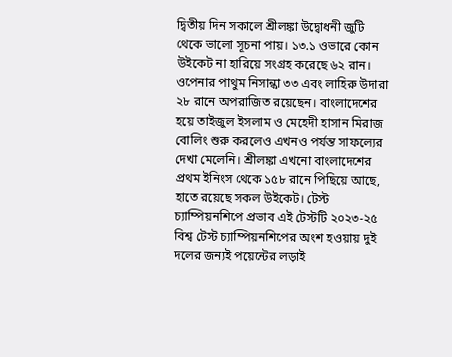দ্বিতীয় দিন সকালে শ্রীলঙ্কা উদ্বোধনী জুটি থেকে ভালো সূচনা পায়। ১৩.১ ওভারে কোন উইকেট না হারিয়ে সংগ্রহ করেছে ৬২ রান। ওপেনার পাথুম নিসান্কা ৩৩ এবং লাহিরু উদারা ২৮ রানে অপরাজিত রয়েছেন। বাংলাদেশের হয়ে তাইজুল ইসলাম ও মেহেদী হাসান মিরাজ বোলিং শুরু করলেও এখনও পর্যন্ত সাফল্যের দেখা মেলেনি। শ্রীলঙ্কা এখনো বাংলাদেশের প্রথম ইনিংস থেকে ১৫৮ রানে পিছিয়ে আছে, হাতে রয়েছে সকল উইকেট। টেস্ট চ্যাম্পিয়নশিপে প্রভাব এই টেস্টটি ২০২৩-২৫ বিশ্ব টেস্ট চ্যাম্পিয়নশিপের অংশ হওয়ায় দুই দলের জন্যই পয়েন্টের লড়াই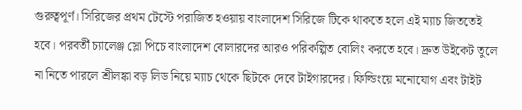গুরুত্বপূর্ণ। সিরিজের প্রথম টেস্টে পরাজিত হওয়ায় বাংলাদেশ সিরিজে টিকে থাকতে হলে এই ম্যাচ জিততেই হবে। পরবর্তী চ্যালেঞ্জ স্লো পিচে বাংলাদেশ বোলারদের আরও পরিকল্পিত বোলিং করতে হবে। দ্রুত উইকেট তুলে না নিতে পারলে শ্রীলঙ্কা বড় লিড নিয়ে ম্যাচ থেকে ছিটকে দেবে টাইগারদের। ফিল্ডিংয়ে মনোযোগ এবং টাইট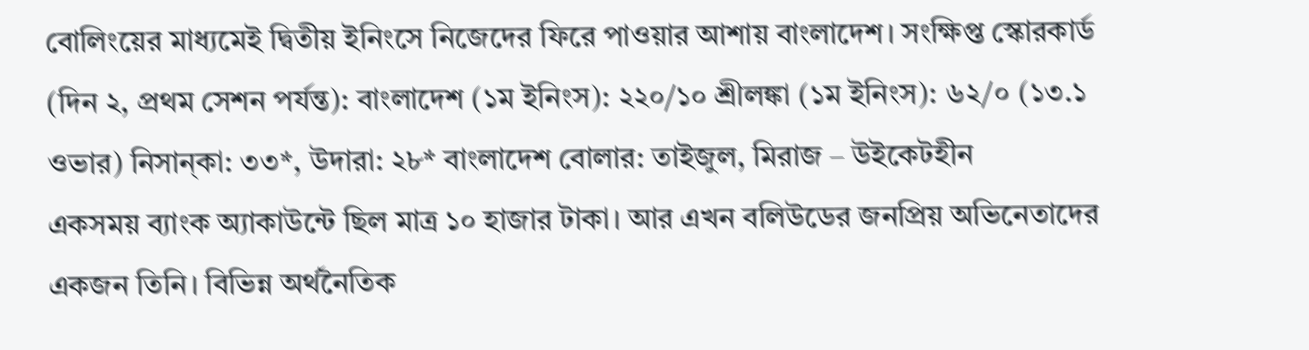বোলিংয়ের মাধ্যমেই দ্বিতীয় ইনিংসে নিজেদের ফিরে পাওয়ার আশায় বাংলাদেশ। সংক্ষিপ্ত স্কোরকার্ড (দিন ২, প্রথম সেশন পর্যন্ত): বাংলাদেশ (১ম ইনিংস): ২২০/১০ শ্রীলঙ্কা (১ম ইনিংস): ৬২/০ (১৩.১ ওভার) নিসান্কা: ৩৩*, উদারা: ২৮* বাংলাদেশ বোলার: তাইজুল, মিরাজ – উইকেটহীন
একসময় ব্যাংক অ্যাকাউন্টে ছিল মাত্র ১০ হাজার টাকা। আর এখন বলিউডের জনপ্রিয় অভিনেতাদের একজন তিনি। বিভিন্ন অর্থনৈতিক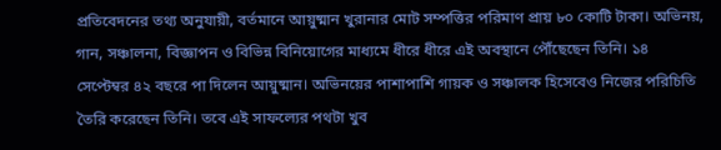প্রতিবেদনের তথ্য অনুযায়ী, বর্তমানে আয়ুষ্মান খুরানার মোট সম্পত্তির পরিমাণ প্রায় ৮০ কোটি টাকা। অভিনয়, গান, সঞ্চালনা, বিজ্ঞাপন ও বিভিন্ন বিনিয়োগের মাধ্যমে ধীরে ধীরে এই অবস্থানে পৌঁছেছেন তিনি। ১৪ সেপ্টেম্বর ৪২ বছরে পা দিলেন আয়ুষ্মান। অভিনয়ের পাশাপাশি গায়ক ও সঞ্চালক হিসেবেও নিজের পরিচিতি তৈরি করেছেন তিনি। তবে এই সাফল্যের পথটা খুব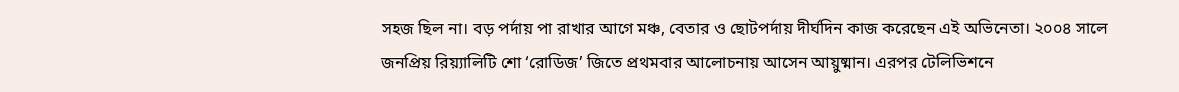সহজ ছিল না। বড় পর্দায় পা রাখার আগে মঞ্চ, বেতার ও ছোটপর্দায় দীর্ঘদিন কাজ করেছেন এই অভিনেতা। ২০০৪ সালে জনপ্রিয় রিয়্যালিটি শো ‘রোডিজ’ জিতে প্রথমবার আলোচনায় আসেন আয়ুষ্মান। এরপর টেলিভিশনে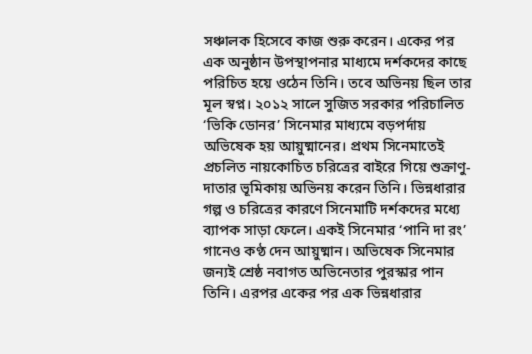সঞ্চালক হিসেবে কাজ শুরু করেন। একের পর এক অনুষ্ঠান উপস্থাপনার মাধ্যমে দর্শকদের কাছে পরিচিত হয়ে ওঠেন তিনি। তবে অভিনয় ছিল তার মূল স্বপ্ন। ২০১২ সালে সুজিত সরকার পরিচালিত ‘ভিকি ডোনর’ সিনেমার মাধ্যমে বড়পর্দায় অভিষেক হয় আয়ুষ্মানের। প্রথম সিনেমাতেই প্রচলিত নায়কোচিত চরিত্রের বাইরে গিয়ে শুক্রাণু-দাতার ভূমিকায় অভিনয় করেন তিনি। ভিন্নধারার গল্প ও চরিত্রের কারণে সিনেমাটি দর্শকদের মধ্যে ব্যাপক সাড়া ফেলে। একই সিনেমার ‘পানি দা রং’ গানেও কণ্ঠ দেন আয়ুষ্মান। অভিষেক সিনেমার জন্যই শ্রেষ্ঠ নবাগত অভিনেতার পুরস্কার পান তিনি। এরপর একের পর এক ভিন্নধারার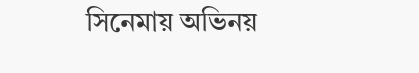সিনেমায় অভিনয়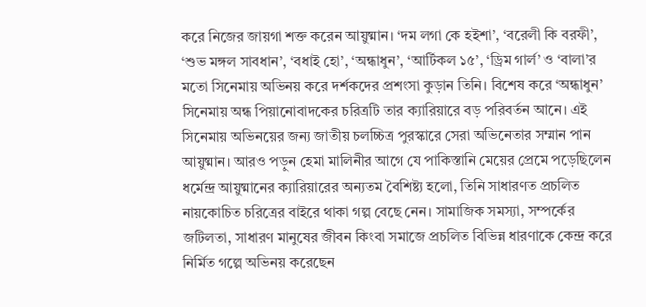করে নিজের জায়গা শক্ত করেন আয়ুষ্মান। ‘দম লগা কে হইশা’, ‘বরেলী কি বরফী’, ‘শুভ মঙ্গল সাবধান’, ‘বধাই হো’, ‘অন্ধাধুন’, ‘আর্টিকল ১৫’, ‘ড্রিম গার্ল’ ও ‘বালা’র মতো সিনেমায় অভিনয় করে দর্শকদের প্রশংসা কুড়ান তিনি। বিশেষ করে ‘অন্ধাধুন’ সিনেমায় অন্ধ পিয়ানোবাদকের চরিত্রটি তার ক্যারিয়ারে বড় পরিবর্তন আনে। এই সিনেমায় অভিনয়ের জন্য জাতীয় চলচ্চিত্র পুরস্কারে সেরা অভিনেতার সম্মান পান আয়ুষ্মান। আরও পড়ুন হেমা মালিনীর আগে যে পাকিস্তানি মেয়ের প্রেমে পড়েছিলেন ধর্মেন্দ্র আয়ুষ্মানের ক্যারিয়ারের অন্যতম বৈশিষ্ট্য হলো, তিনি সাধারণত প্রচলিত নায়কোচিত চরিত্রের বাইরে থাকা গল্প বেছে নেন। সামাজিক সমস্যা, সম্পর্কের জটিলতা, সাধারণ মানুষের জীবন কিংবা সমাজে প্রচলিত বিভিন্ন ধারণাকে কেন্দ্র করে নির্মিত গল্পে অভিনয় করেছেন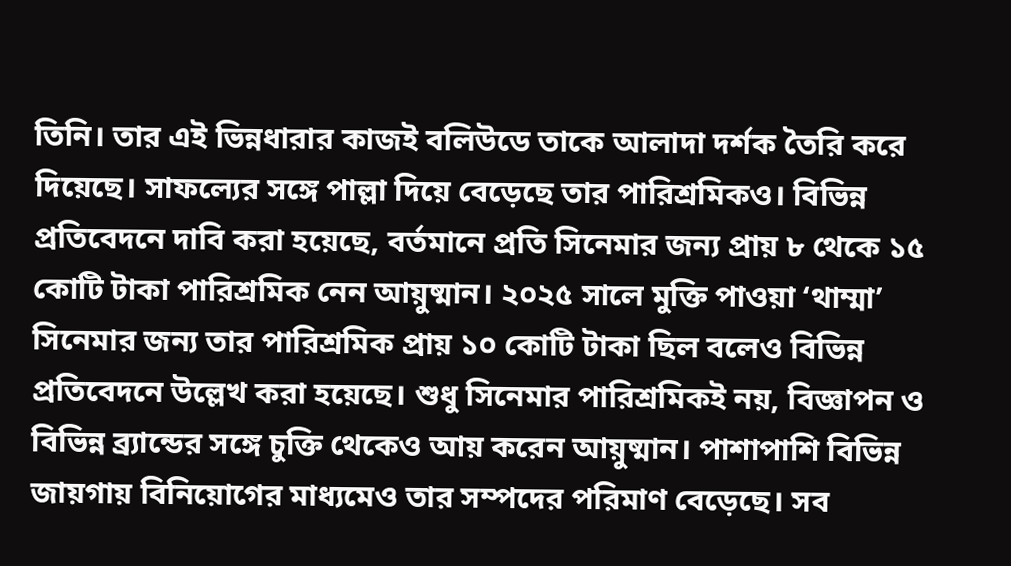তিনি। তার এই ভিন্নধারার কাজই বলিউডে তাকে আলাদা দর্শক তৈরি করে দিয়েছে। সাফল্যের সঙ্গে পাল্লা দিয়ে বেড়েছে তার পারিশ্রমিকও। বিভিন্ন প্রতিবেদনে দাবি করা হয়েছে, বর্তমানে প্রতি সিনেমার জন্য প্রায় ৮ থেকে ১৫ কোটি টাকা পারিশ্রমিক নেন আয়ুষ্মান। ২০২৫ সালে মুক্তি পাওয়া ‘থাম্মা’ সিনেমার জন্য তার পারিশ্রমিক প্রায় ১০ কোটি টাকা ছিল বলেও বিভিন্ন প্রতিবেদনে উল্লেখ করা হয়েছে। শুধু সিনেমার পারিশ্রমিকই নয়, বিজ্ঞাপন ও বিভিন্ন ব্র্যান্ডের সঙ্গে চুক্তি থেকেও আয় করেন আয়ুষ্মান। পাশাপাশি বিভিন্ন জায়গায় বিনিয়োগের মাধ্যমেও তার সম্পদের পরিমাণ বেড়েছে। সব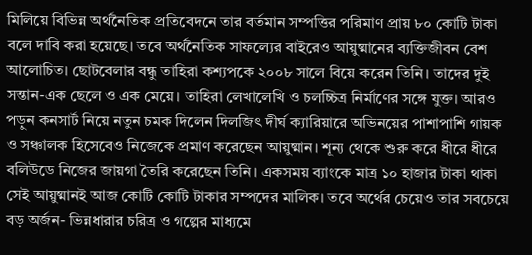মিলিয়ে বিভিন্ন অর্থনৈতিক প্রতিবেদনে তার বর্তমান সম্পত্তির পরিমাণ প্রায় ৮০ কোটি টাকা বলে দাবি করা হয়েছে। তবে অর্থনৈতিক সাফল্যের বাইরেও আয়ুষ্মানের ব্যক্তিজীবন বেশ আলোচিত। ছোটবেলার বন্ধু তাহিরা কশ্যপকে ২০০৮ সালে বিয়ে করেন তিনি। তাদের দুই সন্তান-এক ছেলে ও এক মেয়ে। তাহিরা লেখালেখি ও চলচ্চিত্র নির্মাণের সঙ্গে যুক্ত। আরও পড়ুন কনসার্ট নিয়ে নতুন চমক দিলেন দিলজিৎ দীর্ঘ ক্যারিয়ারে অভিনয়ের পাশাপাশি গায়ক ও সঞ্চালক হিসেবেও নিজেকে প্রমাণ করেছেন আয়ুষ্মান। শূন্য থেকে শুরু করে ধীরে ধীরে বলিউডে নিজের জায়গা তৈরি করেছেন তিনি। একসময় ব্যাংকে মাত্র ১০ হাজার টাকা থাকা সেই আয়ুষ্মানই আজ কোটি কোটি টাকার সম্পদের মালিক। তবে অর্থের চেয়েও তার সবচেয়ে বড় অর্জন- ভিন্নধারার চরিত্র ও গল্পের মাধ্যমে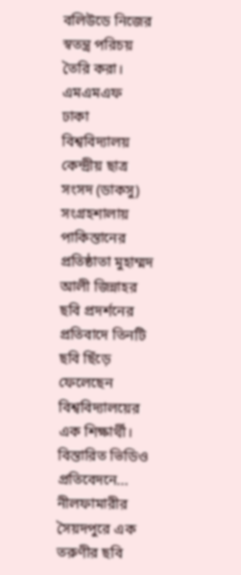বলিউডে নিজের স্বতন্ত্র পরিচয় তৈরি করা। এমএমএফ
ঢাকা বিশ্ববিদ্যালয় কেন্দ্রীয় ছাত্র সংসদ (ডাকসু) সংগ্রহশালায় পাকিস্তানের প্রতিষ্ঠাতা মুহাম্মদ আলী জিন্নাহর ছবি প্রদর্শনের প্রতিবাদে তিনটি ছবি ছিঁড়ে ফেলেছেন বিশ্ববিদ্যালয়ের এক শিক্ষার্থী। বিস্তারিত ভিডিও প্রতিবেদনে...
নীলফামারীর সৈয়দপুরে এক তরুণীর ছবি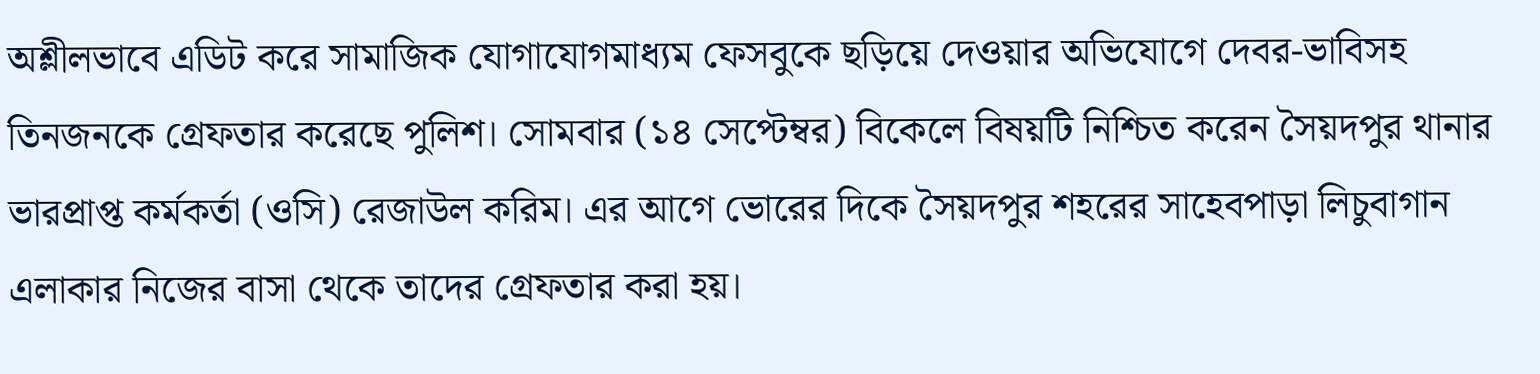অশ্লীলভাবে এডিট করে সামাজিক যোগাযোগমাধ্যম ফেসবুকে ছড়িয়ে দেওয়ার অভিযোগে দেবর-ভাবিসহ তিনজনকে গ্রেফতার করেছে পুলিশ। সোমবার (১৪ সেপ্টেম্বর) বিকেলে বিষয়টি নিশ্চিত করেন সৈয়দপুর থানার ভারপ্রাপ্ত কর্মকর্তা (ওসি) রেজাউল করিম। এর আগে ভোরের দিকে সৈয়দপুর শহরের সাহেবপাড়া লিচুবাগান এলাকার নিজের বাসা থেকে তাদের গ্রেফতার করা হয়।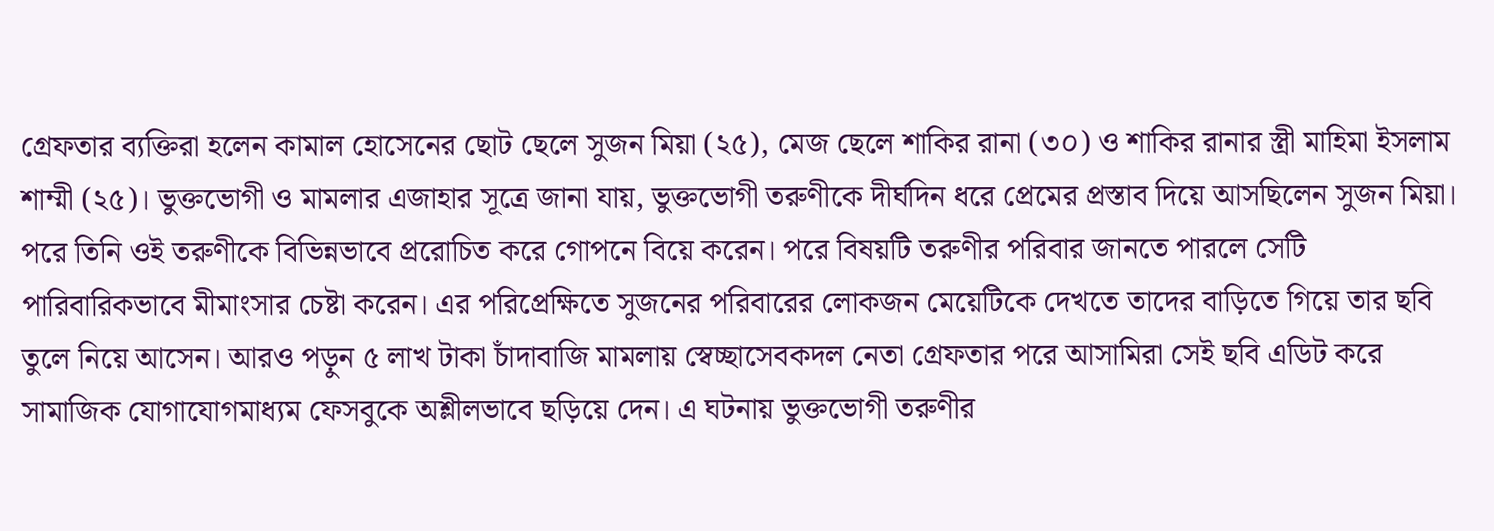গ্রেফতার ব্যক্তিরা হলেন কামাল হোসেনের ছোট ছেলে সুজন মিয়া (২৫), মেজ ছেলে শাকির রানা (৩০) ও শাকির রানার স্ত্রী মাহিমা ইসলাম শাম্মী (২৫)। ভুক্তভোগী ও মামলার এজাহার সূত্রে জানা যায়, ভুক্তভোগী তরুণীকে দীর্ঘদিন ধরে প্রেমের প্রস্তাব দিয়ে আসছিলেন সুজন মিয়া। পরে তিনি ওই তরুণীকে বিভিন্নভাবে প্ররোচিত করে গোপনে বিয়ে করেন। পরে বিষয়টি তরুণীর পরিবার জানতে পারলে সেটি পারিবারিকভাবে মীমাংসার চেষ্টা করেন। এর পরিপ্রেক্ষিতে সুজনের পরিবারের লোকজন মেয়েটিকে দেখতে তাদের বাড়িতে গিয়ে তার ছবি তুলে নিয়ে আসেন। আরও পড়ুন ৫ লাখ টাকা চাঁদাবাজি মামলায় স্বেচ্ছাসেবকদল নেতা গ্রেফতার পরে আসামিরা সেই ছবি এডিট করে সামাজিক যোগাযোগমাধ্যম ফেসবুকে অশ্লীলভাবে ছড়িয়ে দেন। এ ঘটনায় ভুক্তভোগী তরুণীর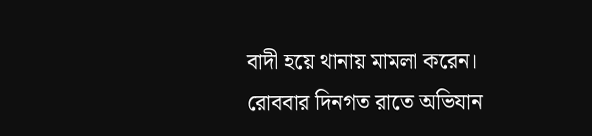বাদী হয়ে থানায় মামলা করেন। রোববার দিনগত রাতে অভিযান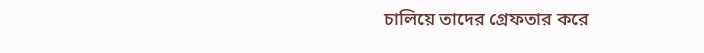চালিয়ে তাদের গ্রেফতার করে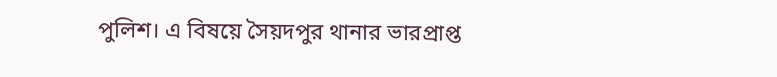পুলিশ। এ বিষয়ে সৈয়দপুর থানার ভারপ্রাপ্ত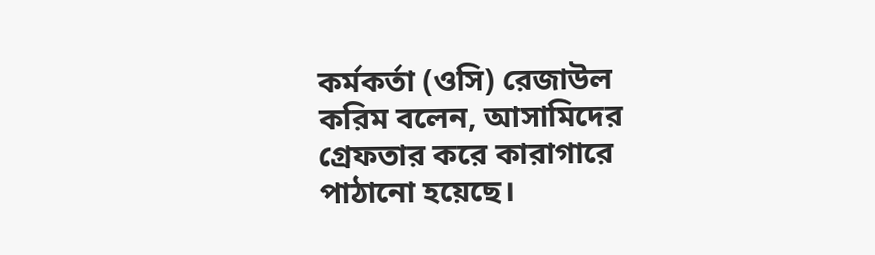কর্মকর্তা (ওসি) রেজাউল করিম বলেন, আসামিদের গ্রেফতার করে কারাগারে পাঠানো হয়েছে।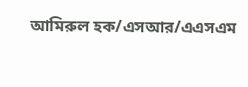আমিরুল হক/এসআর/এএসএম